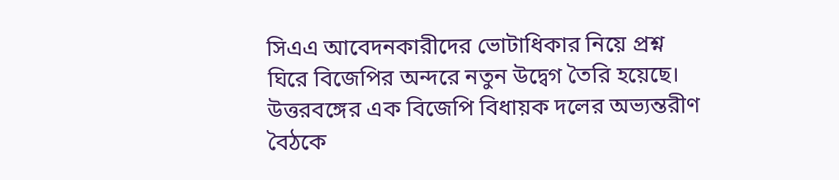সিএএ আবেদনকারীদের ভোটাধিকার নিয়ে প্রশ্ন ঘিরে বিজেপির অন্দরে নতুন উদ্বেগ তৈরি হয়েছে। উত্তরবঙ্গের এক বিজেপি বিধায়ক দলের অভ্যন্তরীণ বৈঠকে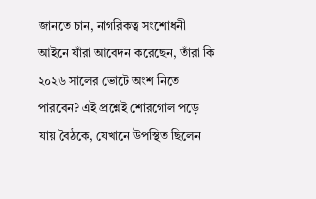জানতে চান, নাগরিকত্ব সংশোধনী আইনে যাঁরা আবেদন করেছেন, তাঁরা কি ২০২৬ সালের ভোটে অংশ নিতে পারবেন? এই প্রশ্নেই শোরগোল পড়ে যায় বৈঠকে, যেখানে উপস্থিত ছিলেন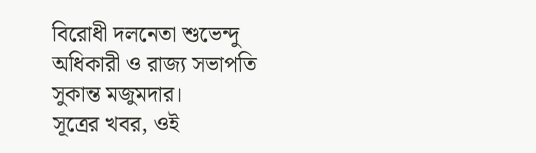বিরোধী দলনেতা শুভেন্দু অধিকারী ও রাজ্য সভাপতি সুকান্ত মজুমদার।
সূত্রের খবর, ওই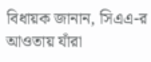বিধায়ক জানান, সিএএ-র আওতায় যাঁরা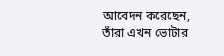আবেদন করেছেন, তাঁরা এখন ভোটার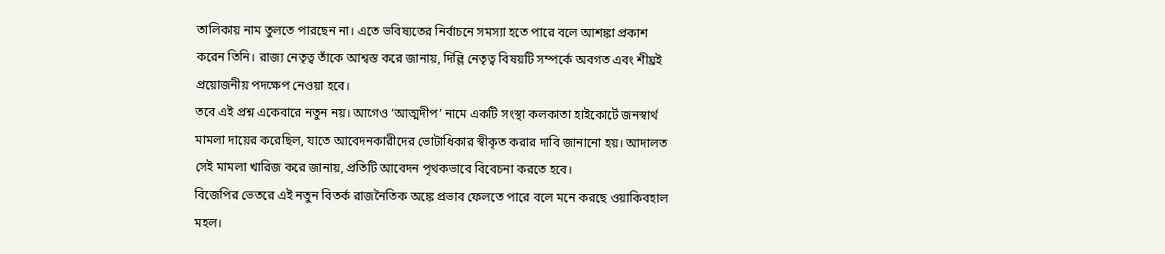তালিকায় নাম তুলতে পারছেন না। এতে ভবিষ্যতের নির্বাচনে সমস্যা হতে পারে বলে আশঙ্কা প্রকাশ করেন তিনি। রাজ্য নেতৃত্ব তাঁকে আশ্বস্ত করে জানায়, দিল্লি নেতৃত্ব বিষয়টি সম্পর্কে অবগত এবং শীঘ্রই প্রয়োজনীয় পদক্ষেপ নেওয়া হবে।
তবে এই প্রশ্ন একেবারে নতুন নয়। আগেও ‘আত্মদীপ’ নামে একটি সংস্থা কলকাতা হাইকোর্টে জনস্বার্থ মামলা দায়ের করেছিল, যাতে আবেদনকারীদের ভোটাধিকার স্বীকৃত করার দাবি জানানো হয়। আদালত সেই মামলা খারিজ করে জানায়, প্রতিটি আবেদন পৃথকভাবে বিবেচনা করতে হবে।
বিজেপির ভেতরে এই নতুন বিতর্ক রাজনৈতিক অঙ্কে প্রভাব ফেলতে পারে বলে মনে করছে ওয়াকিবহাল মহল।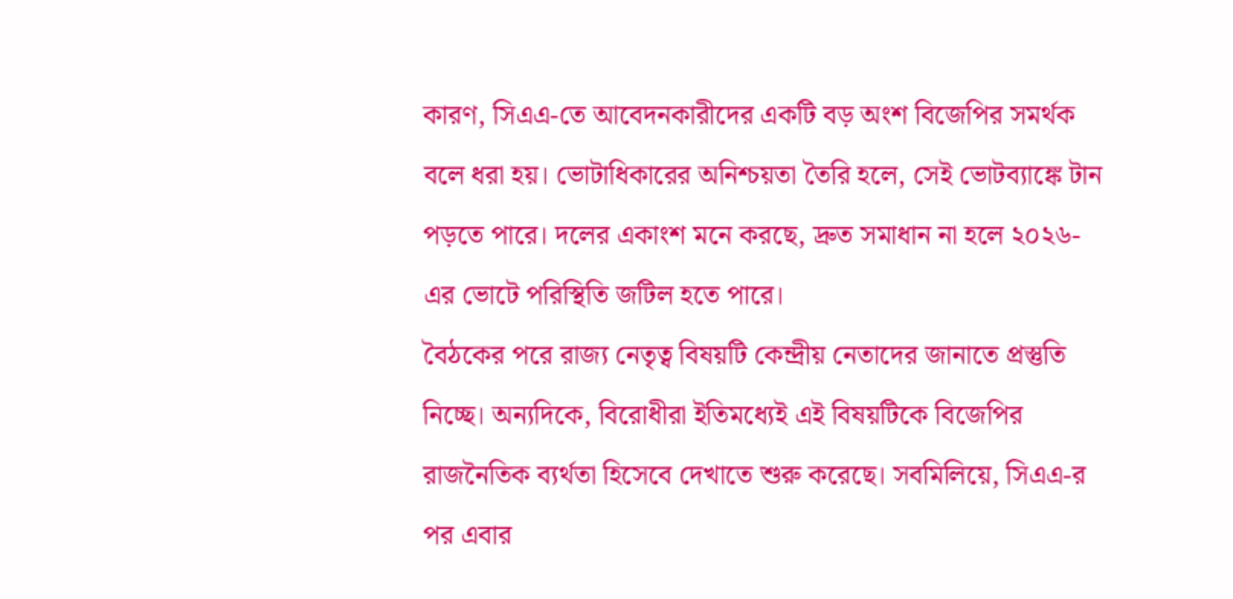কারণ, সিএএ-তে আবেদনকারীদের একটি বড় অংশ বিজেপির সমর্থক বলে ধরা হয়। ভোটাধিকারের অনিশ্চয়তা তৈরি হলে, সেই ভোটব্যাঙ্কে টান পড়তে পারে। দলের একাংশ মনে করছে, দ্রুত সমাধান না হলে ২০২৬-এর ভোটে পরিস্থিতি জটিল হতে পারে।
বৈঠকের পরে রাজ্য নেতৃত্ব বিষয়টি কেন্দ্রীয় নেতাদের জানাতে প্রস্তুতি নিচ্ছে। অন্যদিকে, বিরোধীরা ইতিমধ্যেই এই বিষয়টিকে বিজেপির রাজনৈতিক ব্যর্থতা হিসেবে দেখাতে শুরু করেছে। সবমিলিয়ে, সিএএ-র পর এবার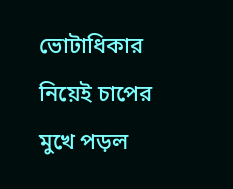ভোটাধিকার নিয়েই চাপের মুখে পড়ল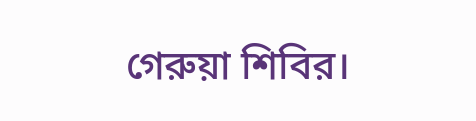গেরুয়া শিবির।